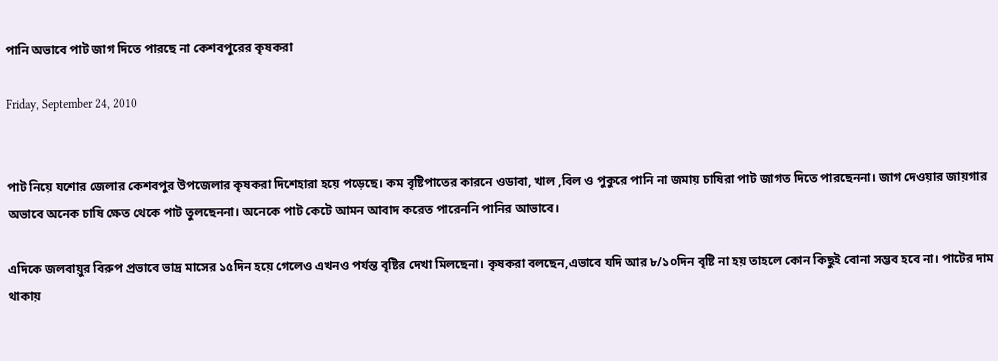পানি অভাবে পাট জাগ দিতে পারছে না কেশবপুরের কৃষকরা

Friday, September 24, 2010


পাট নিয়ে যশোর জেলার কেশবপুর উপজেলার কৃষকরা দিশেহারা হয়ে পড়েছে। কম বৃষ্টিপাতের কারনে ওডাবা, খাল ,বিল ও পুকুরে পানি না জমায় চাষিরা পাট জাগত দিতে পারছেননা। জাগ দেওয়ার জায়গার অভাবে অনেক চাষি ক্ষেত থেকে পাট তুলছেননা। অনেকে পাট কেটে আমন আবাদ করেত পারেননি পানির আভাবে।

এদিকে জলবায়ুর বিরুপ প্রভাবে ভাদ্র মাসের ১৫দিন হয়ে গেলেও এখনও পর্যন্ত বৃষ্টির দেখা মিলছেনা। কৃষকরা বলছেন,এভাবে যদি আর ৮/১০দিন বৃষ্টি না হয় তাহলে কোন কিছুই বোনা সম্ভব হবে না। পাটের দাম থাকায়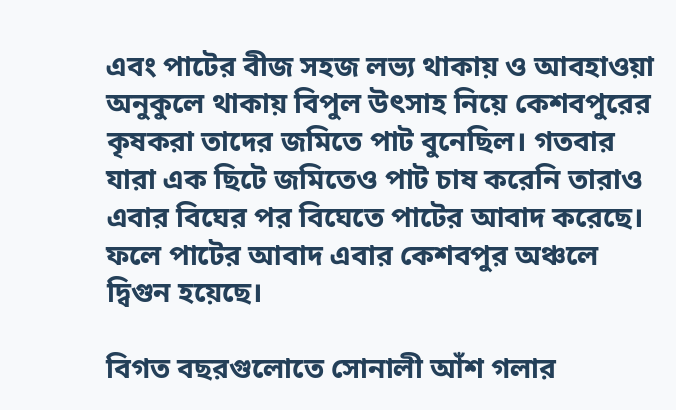এবং পাটের বীজ সহজ লভ্য থাকায় ও আবহাওয়া অনুকুলে থাকায় বিপুল উৎসাহ নিয়ে কেশবপুরের কৃষকরা তাদের জমিতে পাট বুনেছিল। গতবার যারা এক ছিটে জমিতেও পাট চাষ করেনি তারাও এবার বিঘের পর বিঘেতে পাটের আবাদ করেছে। ফলে পাটের আবাদ এবার কেশবপুর অঞ্চলে দ্বিগুন হয়েছে।

বিগত বছরগুলোতে সোনালী আঁশ গলার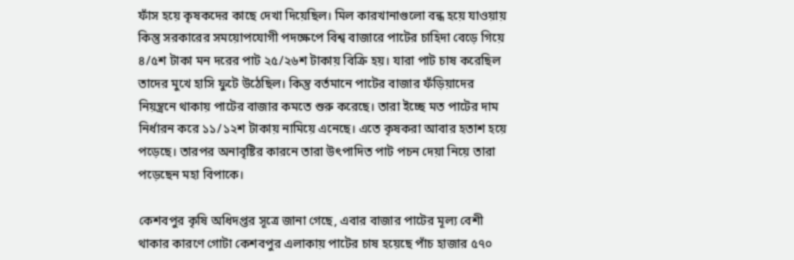ফাঁস হয়ে কৃষকদের কাছে দেখা দিয়েছিল। মিল কারখানাগুলো বন্ধ হয়ে যাওয়ায় কিন্তু সরকারের সময়োপযোগী পদক্ষেপে বিশ্ব বাজারে পাটের চাহিদা বেড়ে গিয়ে ৪/৫শ টাকা মন দরের পাট ২৫/২৬শ টাকায় বিক্রি হয়। যারা পাট চাষ করেছিল তাদের মুখে হাসি ফুটে উঠেছিল। কিন্তু বর্তমানে পাটের বাজার ফঁড়িয়াদের নিয়ন্ত্রনে থাকায় পাটের বাজার কমতে শুরু করেছে। তারা ইচ্ছে মত পাটের দাম নির্ধারন করে ১১/১২শ টাকায় নামিয়ে এনেছে। এতে কৃষকরা আবার হতাশ হয়ে পড়েছে। তারপর অনাবৃষ্টির কারনে তারা উৎপাদিত পাট পচন দেয়া নিয়ে তারা পড়েছেন মহা বিপাকে।

কেশবপুর কৃষি অধিদপ্তর সূত্রে জানা গেছে, এবার বাজার পাটের মূল্য বেশী থাকার কারণে গোটা কেশবপুর এলাকায় পাটের চাষ হয়েছে পাঁচ হাজার ৫৭০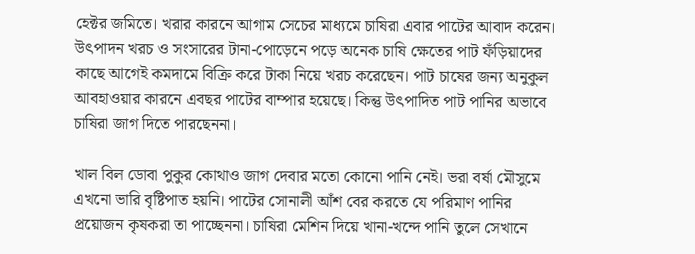হেক্টর জমিতে। খরার কারনে আগাম সেচের মাধ্যমে চাষিরা এবার পাটের আবাদ করেন। উৎপাদন খরচ ও সংসারের টানা-পোড়েনে পড়ে অনেক চাষি ক্ষেতের পাট ফঁড়িয়াদের কাছে আগেই কমদামে বিক্রি করে টাকা নিয়ে খরচ করেছেন। পাট চাষের জন্য অনুকুল আবহাওয়ার কারনে এবছর পাটের বাম্পার হয়েছে। কিন্তু উৎপাদিত পাট পানির অভাবে চাষিরা জাগ দিতে পারছেননা।

খাল বিল ডোবা পুকুর কোথাও জাগ দেবার মতো কোনো পানি নেই। ভরা বর্ষা মৌসুমে এখনো ভারি বৃষ্টিপাত হয়নি। পাটের সোনালী আঁশ বের করতে যে পরিমাণ পানির প্রয়োজন কৃষকরা তা পাচ্ছেননা। চাষিরা মেশিন দিয়ে খানা-খন্দে পানি তুলে সেখানে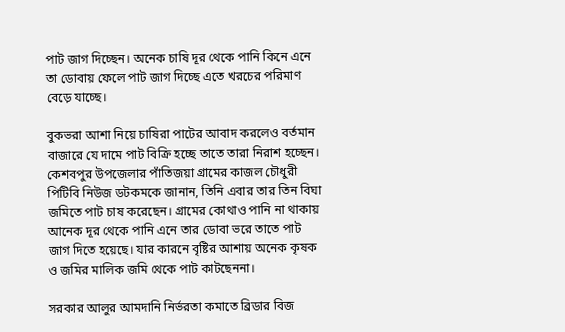পাট জাগ দিচ্ছেন। অনেক চাষি দূর থেকে পানি কিনে এনে তা ডোবায় ফেলে পাট জাগ দিচ্ছে এতে খরচের পরিমাণ বেড়ে যাচ্ছে।

বুকভরা আশা নিয়ে চাষিরা পাটের আবাদ করলেও বর্তমান বাজারে যে দামে পাট বিক্রি হচ্ছে তাতে তারা নিরাশ হচ্ছেন। কেশবপুর উপজেলার পাঁতিজয়া গ্রামের কাজল চৌধুরী পিটিবি নিউজ ডটকমকে জানান, তিনি এবার তার তিন বিঘা জমিতে পাট চাষ করেছেন। গ্রামের কোথাও পানি না থাকায় আনেক দূর থেকে পানি এনে তার ডোবা ভরে তাতে পাট জাগ দিতে হয়েছে। যার কারনে বৃষ্টির আশায় অনেক কৃষক ও জমির মালিক জমি থেকে পাট কাটছেননা।

সরকার আলুর আমদানি নির্ভরতা কমাতে ব্রিডার বিজ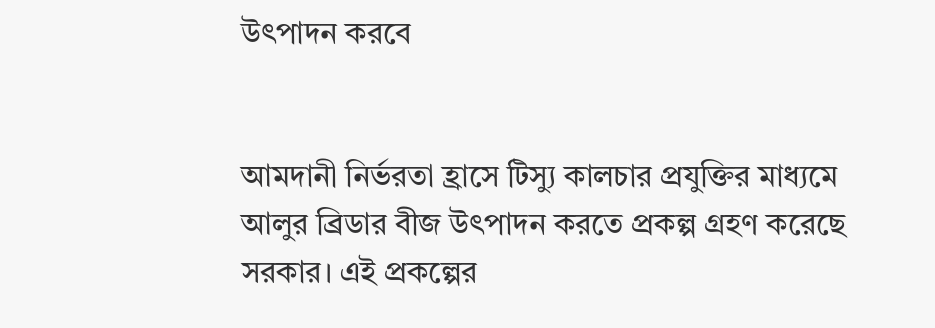উৎপাদন করবে


আমদানী নির্ভরতা হ্রাসে টিস্যু কালচার প্রযুক্তির মাধ্যমে আলুর ব্রিডার বীজ উৎপাদন করতে প্রকল্প গ্রহণ করেছে সরকার। এই প্রকল্পের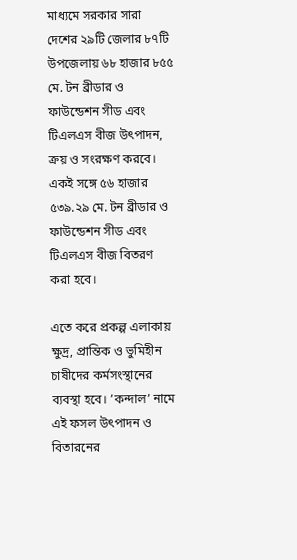মাধ্যমে সরকার সারা দেশের ২৯টি জেলার ৮৭টি উপজেলায় ৬৮ হাজার ৮৫৫ মে. টন ব্রীডার ও ফাউন্ডেশন সীড এবং টিএলএস বীজ উৎপাদন, ক্রয় ও সংরক্ষণ করবে। একই সঙ্গে ৫৬ হাজার ৫৩৯.২৯ মে. টন ব্রীডার ও ফাউন্ডেশন সীড এবং টিএলএস বীজ বিতরণ করা হবে।

এতে করে প্রকল্প এলাকায় ক্ষুদ্র, প্রান্তিক ও ভুমিহীন চাষীদের কর্মসংস্থানের ব্যবস্থা হবে। ‌‌‌’কন্দাল’ নামে এই ফসল উৎপাদন ও বিতারনের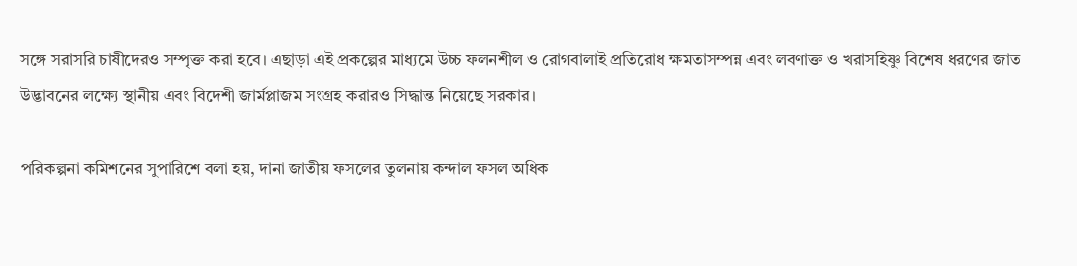সঙ্গে সরাসরি চাষীদেরও সম্পৃক্ত করা হবে। এছাড়া এই প্রকল্পের মাধ্যমে উচ্চ ফলনশীল ও রোগবালাই প্রতিরোধ ক্ষমতাসম্পন্ন এবং লবণাক্ত ও খরাসহিষ্ণু বিশেষ ধরণের জাত উদ্ভাবনের লক্ষ্যে স্থানীয় এবং বিদেশী জার্মপ্লাজম সংগ্রহ করারও সিদ্ধান্ত নিয়েছে সরকার।

পরিকল্পনা কমিশনের সুপারিশে বলা হয়, দানা জাতীয় ফসলের তুলনায় কন্দাল ফসল অধিক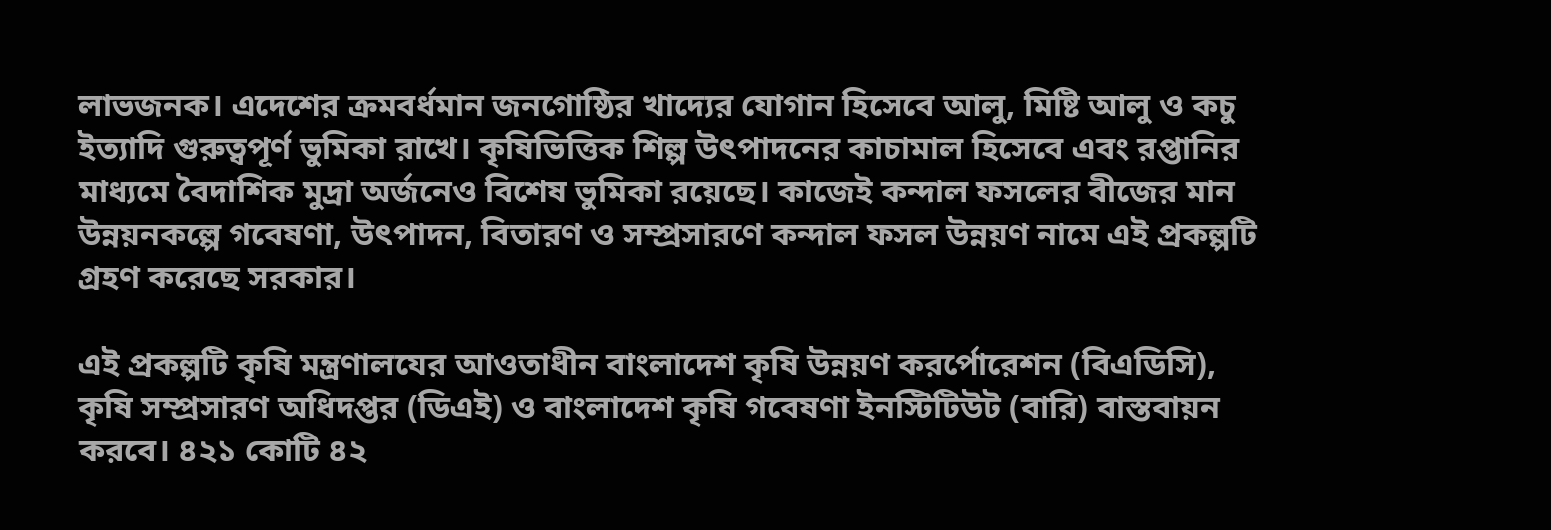লাভজনক। এদেশের ক্রমবর্ধমান জনগোষ্ঠির খাদ্যের যোগান হিসেবে আলু, মিষ্টি আলু ও কচু ইত্যাদি গুরুত্বপূর্ণ ভুমিকা রাখে। কৃষিভিত্তিক শিল্প উৎপাদনের কাচামাল হিসেবে এবং রপ্তানির মাধ্যমে বৈদাশিক মুদ্রা অর্জনেও বিশেষ ভুমিকা রয়েছে। কাজেই কন্দাল ফসলের বীজের মান উন্নয়নকল্পে গবেষণা, উৎপাদন, বিতারণ ও সম্প্রসারণে কন্দাল ফসল উন্নয়ণ নামে এই প্রকল্পটি গ্রহণ করেছে সরকার।

এই প্রকল্পটি কৃষি মন্ত্রণালযের আওতাধীন বাংলাদেশ কৃষি উন্নয়ণ করর্পোরেশন (বিএডিসি), কৃষি সম্প্রসারণ অধিদপ্তর (ডিএই) ও বাংলাদেশ কৃষি গবেষণা ইনস্টিটিউট (বারি) বাস্তবায়ন করবে। ৪২১ কোটি ৪২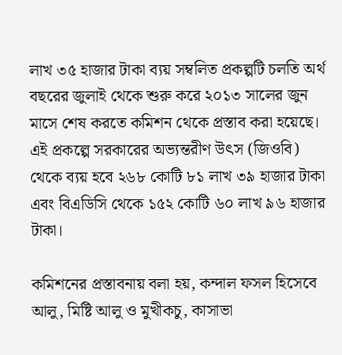লাখ ৩৫ হাজার টাকা ব্যয় সম্বলিত প্রকল্পটি চলতি অর্থ বছরের জুলাই থেকে শুরু করে ২০১৩ সালের জুন মাসে শেষ করতে কমিশন থেকে প্রস্তাব করা হয়েছে। এই প্রকল্পে সরকারের অভ্যন্তরীণ উৎস (জিওবি) থেকে ব্যয় হবে ২৬৮ কোটি ৮১ লাখ ৩৯ হাজার টাকা এবং বিএডিসি থেকে ১৫২ কোটি ৬০ লাখ ৯৬ হাজার টাকা।

কমিশনের প্রস্তাবনায় বলা হয়, কন্দাল ফসল হিসেবে আলু, মিষ্টি আলু ও মুখীকচু, কাসাভা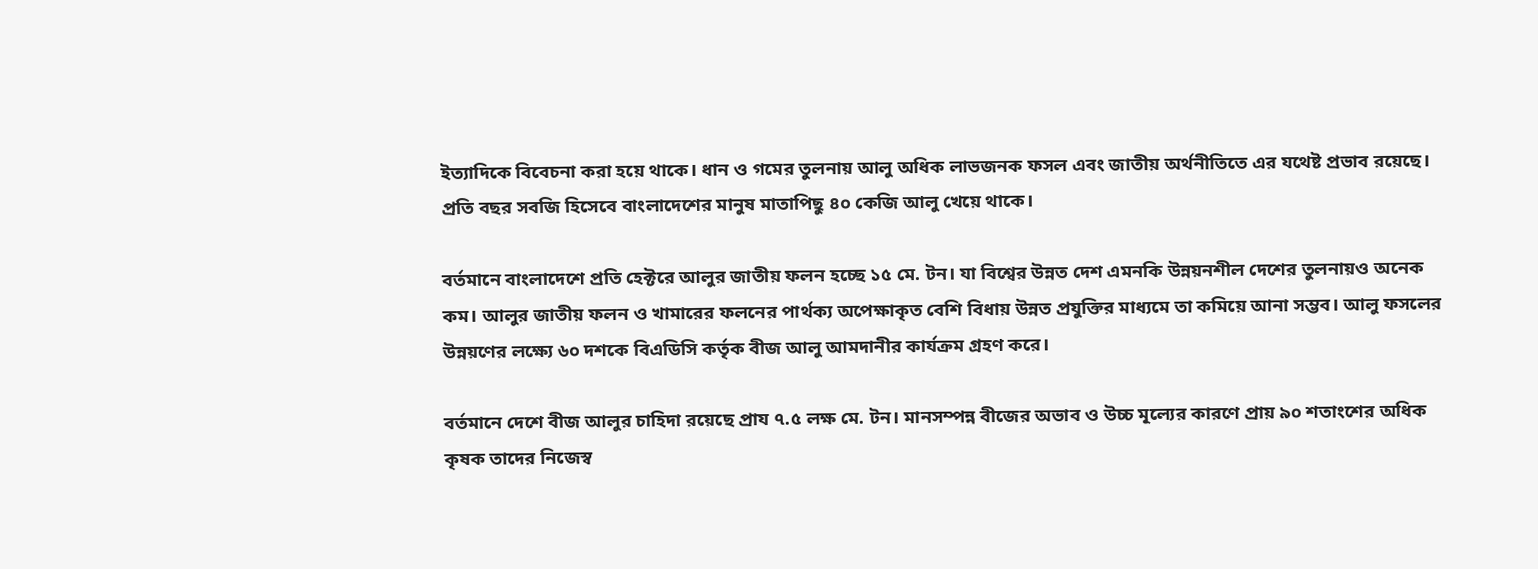ইত্যাদিকে বিবেচনা করা হয়ে থাকে। ধান ও গমের তুলনায় আলু অধিক লাভজনক ফসল এবং জাতীয় অর্থনীতিতে এর যথেষ্ট প্রভাব রয়েছে। প্রতি বছর সবজি হিসেবে বাংলাদেশের মানুষ মাতাপিছু ৪০ কেজি আলু খেয়ে থাকে।

বর্তমানে বাংলাদেশে প্রতি হেক্টরে আলুর জাতীয় ফলন হচ্ছে ১৫ মে. টন। যা বিশ্বের উন্নত দেশ এমনকি উন্নয়নশীল দেশের তুলনায়ও অনেক কম। আলুর জাতীয় ফলন ও খামারের ফলনের পার্থক্য অপেক্ষাকৃত বেশি বিধায় উন্নত প্রযুক্তির মাধ্যমে তা কমিয়ে আনা সম্ভব। আলু ফসলের উন্নয়ণের লক্ষ্যে ৬০ দশকে বিএডিসি কর্তৃক বীজ আলু আমদানীর কার্যক্রম গ্রহণ করে।

বর্তমানে দেশে বীজ আলুর চাহিদা রয়েছে প্রায ৭.৫ লক্ষ মে. টন। মানসম্পন্ন বীজের অভাব ও উচ্চ মূল্যের কারণে প্রায় ৯০ শতাংশের অধিক কৃষক তাদের নিজেস্ব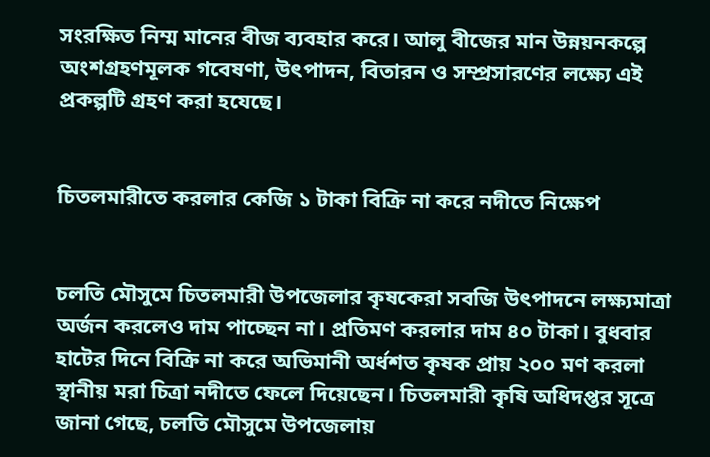সংরক্ষিত নিম্ম মানের বীজ ব্যবহার করে। আলু বীজের মান উন্নয়নকল্পে অংশগ্রহণমূলক গবেষণা, উৎপাদন, বিতারন ও সম্প্রসারণের লক্ষ্যে এই প্রকল্পটি গ্রহণ করা হযেছে।


চিতলমারীতে করলার কেজি ১ টাকা বিক্রি না করে নদীতে নিক্ষেপ


চলতি মৌসুমে চিতলমারী উপজেলার কৃষকেরা সবজি উৎপাদনে লক্ষ্যমাত্রা অর্জন করলেও দাম পাচ্ছেন না। প্রতিমণ করলার দাম ৪০ টাকা। বুধবার হাটের দিনে বিক্রি না করে অভিমানী অর্ধশত কৃষক প্রায় ২০০ মণ করলা স্থানীয় মরা চিত্রা নদীতে ফেলে দিয়েছেন। চিতলমারী কৃষি অধিদপ্তর সূত্রে জানা গেছে, চলতি মৌসুমে উপজেলায়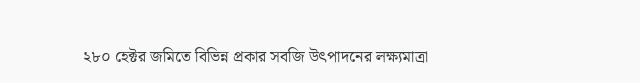২৮০ হেক্টর জমিতে বিভিন্ন প্রকার সবজি উৎপাদনের লক্ষ্যমাত্রা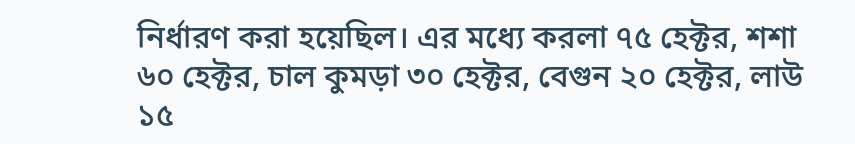নির্ধারণ করা হয়েছিল। এর মধ্যে করলা ৭৫ হেক্টর, শশা ৬০ হেক্টর, চাল কুমড়া ৩০ হেক্টর, বেগুন ২০ হেক্টর, লাউ ১৫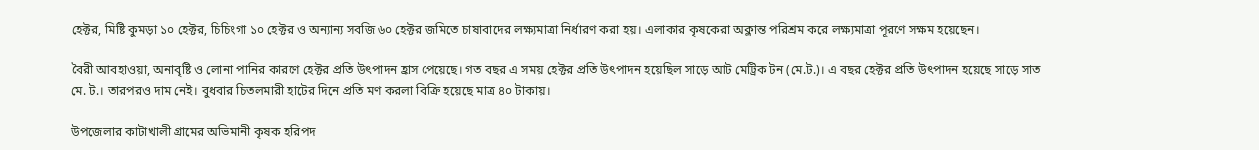হেক্টর, মিষ্টি কুমড়া ১০ হেক্টর, চিচিংগা ১০ হেক্টর ও অন্যান্য সবজি ৬০ হেক্টর জমিতে চাষাবাদের লক্ষ্যমাত্রা নির্ধারণ করা হয়। এলাকার কৃষকেরা অক্লান্ত পরিশ্রম করে লক্ষ্যমাত্রা পূরণে সক্ষম হয়েছেন।

বৈরী আবহাওয়া, অনাবৃষ্টি ও লোনা পানির কারণে হেক্টর প্রতি উৎপাদন হ্রাস পেয়েছে। গত বছর এ সময় হেক্টর প্রতি উৎপাদন হয়েছিল সাড়ে আট মেট্রিক টন (মে.ট.)। এ বছর হেক্টর প্রতি উৎপাদন হয়েছে সাড়ে সাত মে. ট.। তারপরও দাম নেই। বুধবার চিতলমারী হাটের দিনে প্রতি মণ করলা বিক্রি হয়েছে মাত্র ৪০ টাকায়।

উপজেলার কাটাখালী গ্রামের অভিমানী কৃষক হরিপদ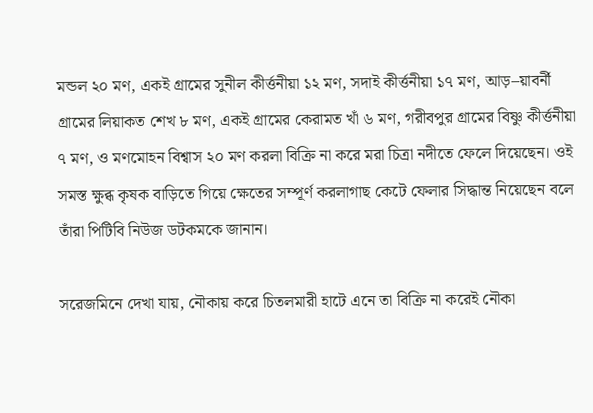মন্ডল ২০ মণ, একই গ্রামের সুনীল কীর্ত্তনীয়া ১২ মণ, সদাই কীর্ত্তনীয়া ১৭ মণ, আড়–য়াবর্নী গ্রামের লিয়াকত শেখ ৮ মণ, একই গ্রামের কেরামত খাঁ ৬ মণ, গরীবপুর গ্রামের বিষ্ণু কীর্ত্তনীয়া ৭ মণ, ও মণমোহন বিশ্বাস ২০ মণ করলা বিক্রি না করে মরা চিত্রা নদীতে ফেলে দিয়েছেন। ওই সমস্ত ক্ষুব্ধ কৃষক বাড়িতে গিয়ে ক্ষেতের সম্পূর্ণ করলাগাছ কেটে ফেলার সিদ্ধান্ত নিয়েছেন বলে তাঁরা পিটিবি নিউজ ডটকমকে জানান।

সরেজমিনে দেখা যায়, নৌকায় করে চিতলমারী হাটে এনে তা বিক্রি না করেই নৌকা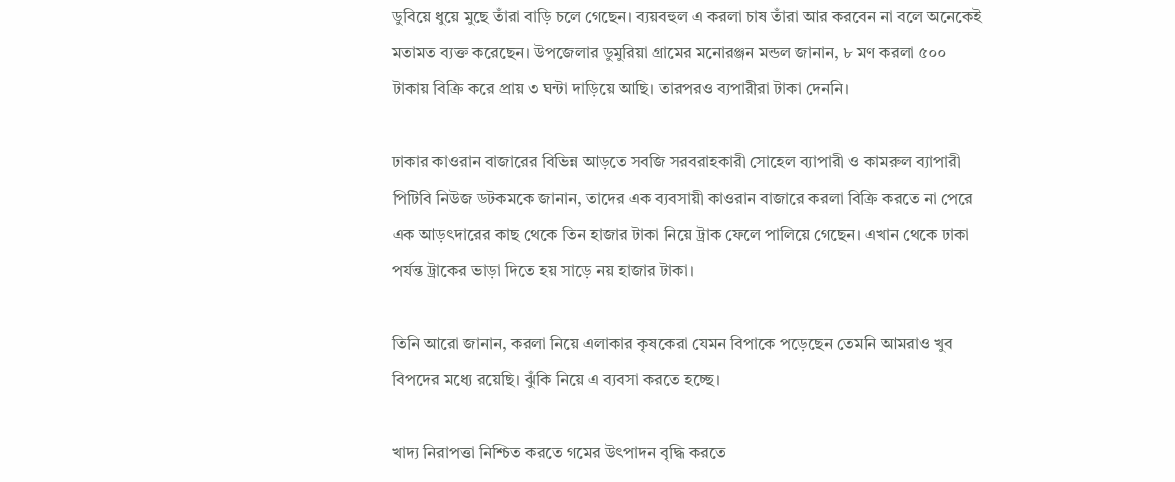ডুবিয়ে ধুয়ে মুছে তাঁরা বাড়ি চলে গেছেন। ব্যয়বহুল এ করলা চাষ তাঁরা আর করবেন না বলে অনেকেই মতামত ব্যক্ত করেছেন। উপজেলার ডুমুরিয়া গ্রামের মনোরঞ্জন মন্ডল জানান, ৮ মণ করলা ৫০০ টাকায় বিক্রি করে প্রায় ৩ ঘন্টা দাড়িয়ে আছি। তারপরও ব্যপারীরা টাকা দেননি।

ঢাকার কাওরান বাজারের বিভিন্ন আড়তে সবজি সরবরাহকারী সোহেল ব্যাপারী ও কামরুল ব্যাপারী পিটিবি নিউজ ডটকমকে জানান, তাদের এক ব্যবসায়ী কাওরান বাজারে করলা বিক্রি করতে না পেরে এক আড়ৎদারের কাছ থেকে তিন হাজার টাকা নিয়ে ট্রাক ফেলে পালিয়ে গেছেন। এখান থেকে ঢাকা পর্যন্ত ট্রাকের ভাড়া দিতে হয় সাড়ে নয় হাজার টাকা।

তিনি আরো জানান, করলা নিয়ে এলাকার কৃষকেরা যেমন বিপাকে পড়েছেন তেমনি আমরাও খুব বিপদের মধ্যে রয়েছি। ঝুঁকি নিয়ে এ ব্যবসা করতে হচ্ছে।

খাদ্য নিরাপত্তা নিশ্চিত করতে গমের উৎপাদন বৃদ্ধি করতে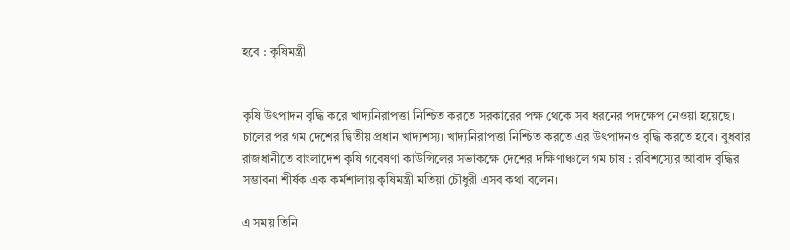হবে : কৃষিমন্ত্রী


কৃষি উৎপাদন বৃদ্ধি করে খাদ্যনিরাপত্তা নিশ্চিত করতে সরকারের পক্ষ থেকে সব ধরনের পদক্ষেপ নেওয়া হয়েছে। চালের পর গম দেশের দ্বিতীয় প্রধান খাদ্যশস্য। খাদ্যনিরাপত্তা নিশ্চিত করতে এর উৎপাদনও বৃদ্ধি করতে হবে। বুধবার রাজধানীতে বাংলাদেশ কৃষি গবেষণা কাউন্সিলের সভাকক্ষে দেশের দক্ষিণাঞ্চলে গম চাষ : রবিশস্যের আবাদ বৃদ্ধির সম্ভাবনা শীর্ষক এক কর্মশালায় কৃষিমন্ত্রী মতিয়া চৌধুরী এসব কথা বলেন।

এ সময় তিনি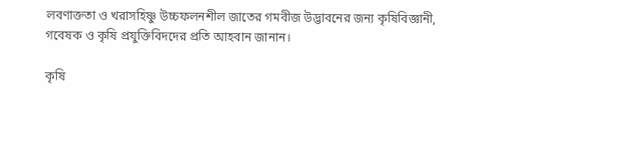লবণাক্ততা ও খরাসহিষ্ণু উচ্চফলনশীল জাতের গমবীজ উদ্ভাবনের জন্য কৃষিবিজ্ঞানী, গবেষক ও কৃষি প্রযুক্তিবিদদের প্রতি আহবান জানান।

কৃষি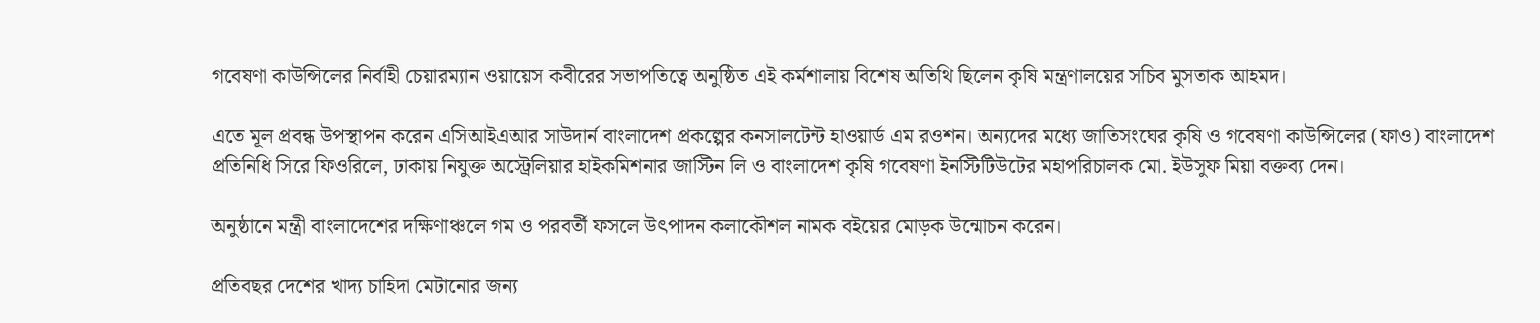গবেষণা কাউন্সিলের নির্বাহী চেয়ারম্যান ওয়ায়েস কবীরের সভাপতিত্বে অনুষ্ঠিত এই কর্মশালায় বিশেষ অতিথি ছিলেন কৃষি মন্ত্রণালয়ের সচিব মুসতাক আহমদ।

এতে মূল প্রবন্ধ উপস্থাপন করেন এসিআইএআর সাউদার্ন বাংলাদেশ প্রকল্পের কনসালটেন্ট হাওয়ার্ড এম রওশন। অন্যদের মধ্যে জাতিসংঘের কৃষি ও গবেষণা কাউন্সিলের (ফাও) বাংলাদেশ প্রতিনিধি সিরে ফিওরিলে, ঢাকায় নিযুক্ত অস্ট্রেলিয়ার হাইকমিশনার জাস্টিন লি ও বাংলাদেশ কৃষি গবেষণা ইনস্টিটিউটের মহাপরিচালক মো. ইউসুফ মিয়া বক্তব্য দেন।

অনুষ্ঠানে মন্ত্রী বাংলাদেশের দক্ষিণাঞ্চলে গম ও পরবর্তী ফসলে উৎপাদন কলাকৌশল নামক বইয়ের মোড়ক উন্মোচন করেন।

প্রতিবছর দেশের খাদ্য চাহিদা মেটানোর জন্য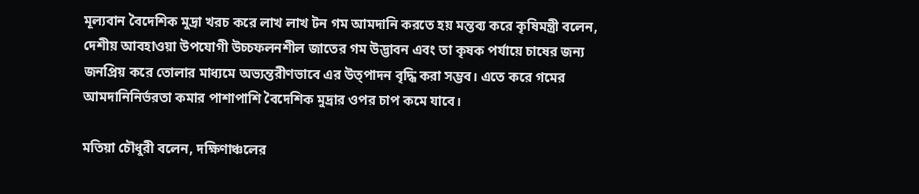মূল্যবান বৈদেশিক মুদ্রা খরচ করে লাখ লাখ টন গম আমদানি করতে হয় মন্তব্য করে কৃষিমন্ত্রী বলেন, দেশীয় আবহাওয়া উপযোগী উচ্চফলনশীল জাতের গম উদ্ভাবন এবং তা কৃষক পর্যায়ে চাষের জন্য জনপ্রিয় করে তোলার মাধ্যমে অভ্যন্তরীণভাবে এর উত্পাদন বৃদ্ধি করা সম্ভব। এতে করে গমের আমদানিনির্ভরতা কমার পাশাপাশি বৈদেশিক মুদ্রার ওপর চাপ কমে যাবে।

মতিয়া চৌধুরী বলেন, দক্ষিণাঞ্চলের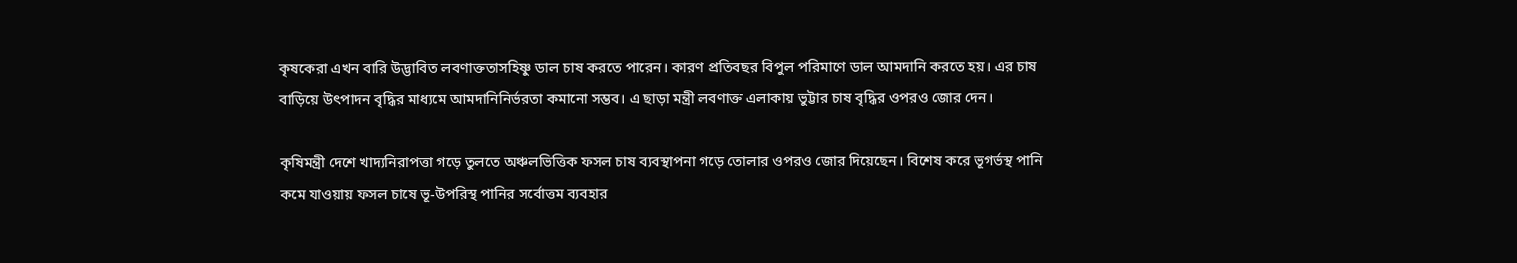কৃষকেরা এখন বারি উদ্ভাবিত লবণাক্ততাসহিষ্ণু ডাল চাষ করতে পারেন। কারণ প্রতিবছর বিপুল পরিমাণে ডাল আমদানি করতে হয়। এর চাষ বাড়িয়ে উৎপাদন বৃদ্ধির মাধ্যমে আমদানিনির্ভরতা কমানো সম্ভব। এ ছাড়া মন্ত্রী লবণাক্ত এলাকায় ভুট্টার চাষ বৃদ্ধির ওপরও জোর দেন।

কৃষিমন্ত্রী দেশে খাদ্যনিরাপত্তা গড়ে তুলতে অঞ্চলভিত্তিক ফসল চাষ ব্যবস্থাপনা গড়ে তোলার ওপরও জোর দিয়েছেন। বিশেষ করে ভূগর্ভস্থ পানি কমে যাওয়ায় ফসল চাষে ভূ-উপরিস্থ পানির সর্বোত্তম ব্যবহার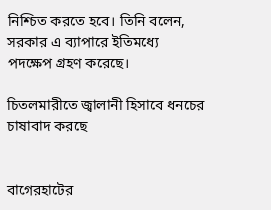নিশ্চিত করতে হবে। তিনি বলেন, সরকার এ ব্যাপারে ইতিমধ্যে পদক্ষেপ গ্রহণ করেছে।

চিতলমারীতে জ্বালানী হিসাবে ধনচের চাষাবাদ করছে


বাগেরহাটের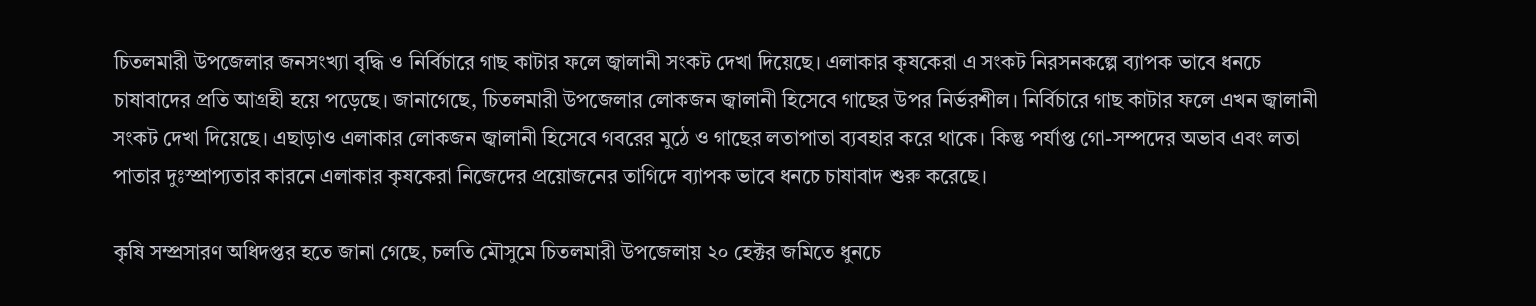চিতলমারী উপজেলার জনসংখ্যা বৃদ্ধি ও নির্বিচারে গাছ কাটার ফলে জ্বালানী সংকট দেখা দিয়েছে। এলাকার কৃষকেরা এ সংকট নিরসনকল্পে ব্যাপক ভাবে ধনচে চাষাবাদের প্রতি আগ্রহী হয়ে পড়েছে। জানাগেছে, চিতলমারী উপজেলার লোকজন জ্বালানী হিসেবে গাছের উপর নির্ভরশীল। নির্বিচারে গাছ কাটার ফলে এখন জ্বালানী সংকট দেখা দিয়েছে। এছাড়াও এলাকার লোকজন জ্বালানী হিসেবে গবরের মুঠে ও গাছের লতাপাতা ব্যবহার করে থাকে। কিন্তু পর্যাপ্ত গো-সম্পদের অভাব এবং লতা পাতার দুঃস্প্রাপ্যতার কারনে এলাকার কৃষকেরা নিজেদের প্রয়োজনের তাগিদে ব্যাপক ভাবে ধনচে চাষাবাদ শুরু করেছে।

কৃষি সম্প্রসারণ অধিদপ্তর হতে জানা গেছে, চলতি মৌসুমে চিতলমারী উপজেলায় ২০ হেক্টর জমিতে ধুনচে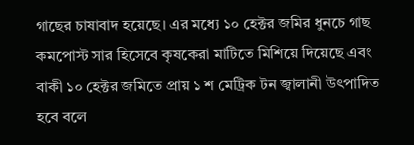গাছের চাষাবাদ হয়েছে। এর মধ্যে ১০ হেক্টর জমির ধুনচে গাছ কমপোস্ট সার হিসেবে কৃষকেরা মাটিতে মিশিয়ে দিয়েছে এবং বাকী ১০ হেক্টর জমিতে প্রায় ১ শ মেট্রিক টন জ্বালানী উৎপাদিত হবে বলে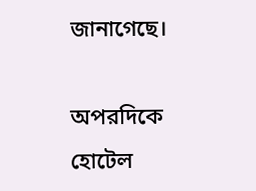জানাগেছে।

অপরদিকে হোটেল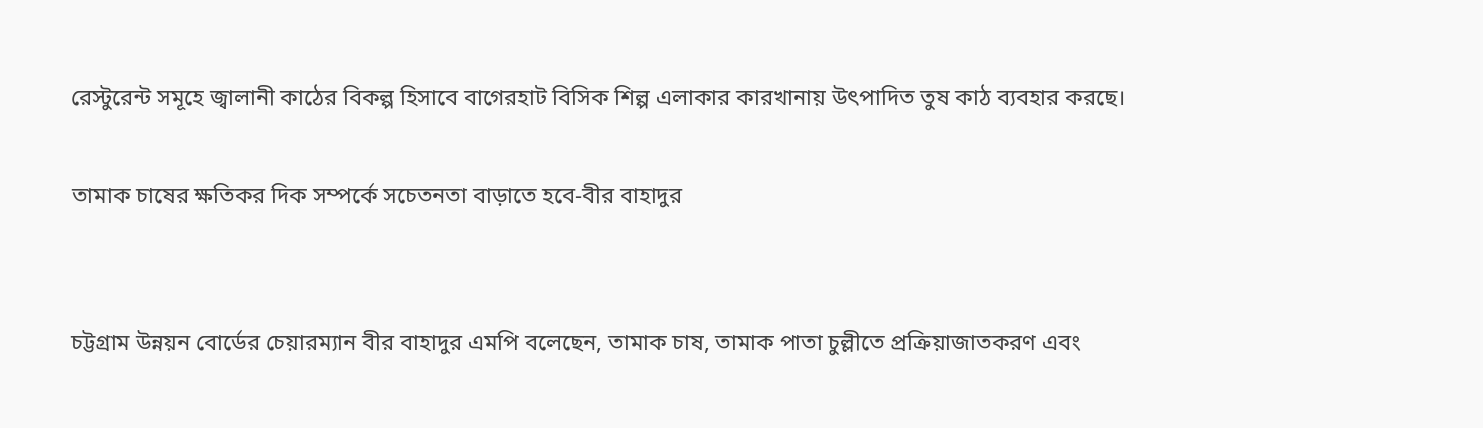রেস্টুরেন্ট সমূহে জ্বালানী কাঠের বিকল্প হিসাবে বাগেরহাট বিসিক শিল্প এলাকার কারখানায় উৎপাদিত তুষ কাঠ ব্যবহার করছে।

তামাক চাষের ক্ষতিকর দিক সম্পর্কে সচেতনতা বাড়াতে হবে-বীর বাহাদুর


চট্টগ্রাম উন্নয়ন বোর্ডের চেয়ারম্যান বীর বাহাদুর এমপি বলেছেন, তামাক চাষ, তামাক পাতা চুল্লীতে প্রক্রিয়াজাতকরণ এবং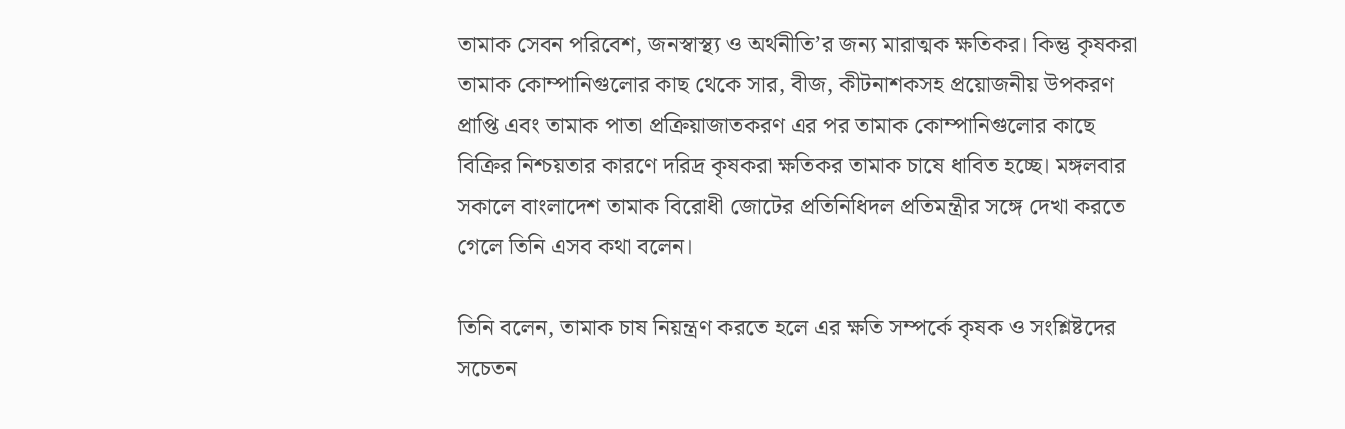তামাক সেবন পরিবেশ, জনস্বাস্থ্য ও অর্থনীতি’র জন্য মারাত্মক ক্ষতিকর। কিন্তু কৃষকরা তামাক কোম্পানিগুলোর কাছ থেকে সার, বীজ, কীটনাশকসহ প্রয়োজনীয় উপকরণ প্রাপ্তি এবং তামাক পাতা প্রক্রিয়াজাতকরণ এর পর তামাক কোম্পানিগুলোর কাছে বিক্রির নিশ্চয়তার কারণে দরিদ্র কৃষকরা ক্ষতিকর তামাক চাষে ধাবিত হচ্ছে। মঙ্গলবার সকালে বাংলাদেশ তামাক বিরোধী জোটের প্রতিনিধিদল প্রতিমন্ত্রীর সঙ্গে দেখা করতে গেলে তিনি এসব কথা বলেন।

তিনি বলেন, তামাক চাষ নিয়ন্ত্রণ করতে হলে এর ক্ষতি সম্পর্কে কৃষক ও সংশ্লিষ্টদের সচেতন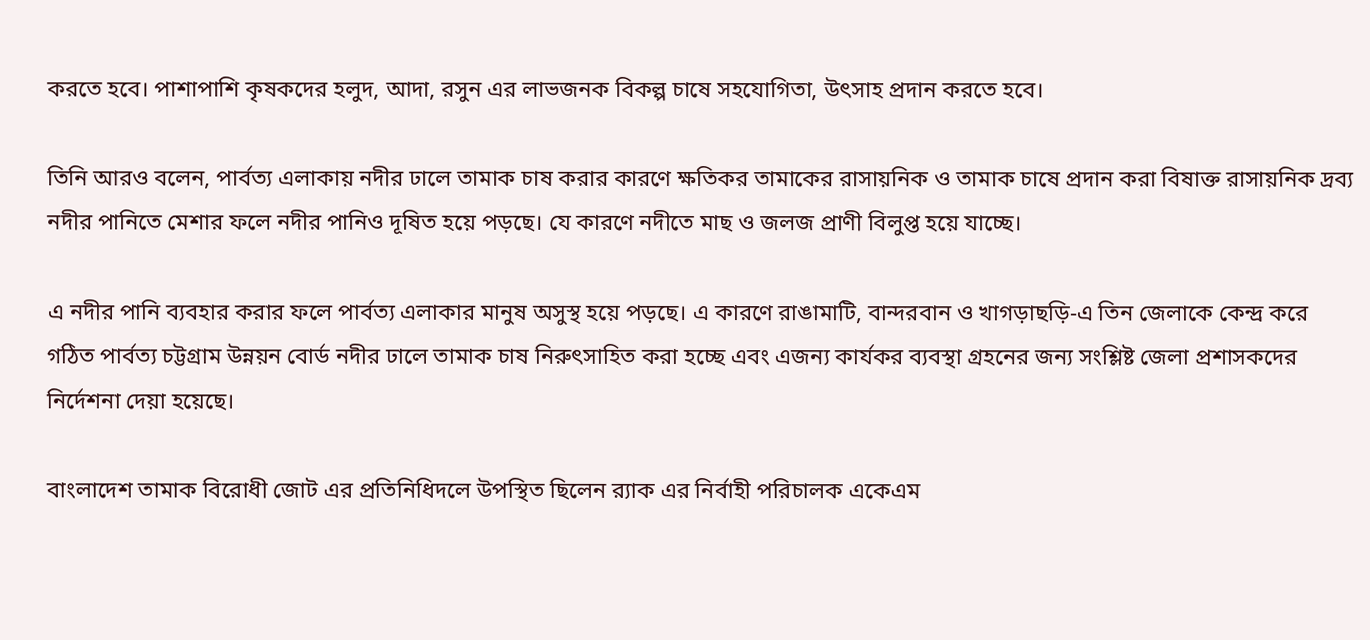করতে হবে। পাশাপাশি কৃষকদের হলুদ, আদা, রসুন এর লাভজনক বিকল্প চাষে সহযোগিতা, উৎসাহ প্রদান করতে হবে।

তিনি আরও বলেন, পার্বত্য এলাকায় নদীর ঢালে তামাক চাষ করার কারণে ক্ষতিকর তামাকের রাসায়নিক ও তামাক চাষে প্রদান করা বিষাক্ত রাসায়নিক দ্রব্য নদীর পানিতে মেশার ফলে নদীর পানিও দূষিত হয়ে পড়ছে। যে কারণে নদীতে মাছ ও জলজ প্রাণী বিলুপ্ত হয়ে যাচ্ছে।

এ নদীর পানি ব্যবহার করার ফলে পার্বত্য এলাকার মানুষ অসুস্থ হয়ে পড়ছে। এ কারণে রাঙামাটি, বান্দরবান ও খাগড়াছড়ি-এ তিন জেলাকে কেন্দ্র করে গঠিত পার্বত্য চট্টগ্রাম উন্নয়ন বোর্ড নদীর ঢালে তামাক চাষ নিরুৎসাহিত করা হচ্ছে এবং এজন্য কার্যকর ব্যবস্থা গ্রহনের জন্য সংশ্লিষ্ট জেলা প্রশাসকদের নির্দেশনা দেয়া হয়েছে।

বাংলাদেশ তামাক বিরোধী জোট এর প্রতিনিধিদলে উপস্থিত ছিলেন র‌্যাক এর নির্বাহী পরিচালক একেএম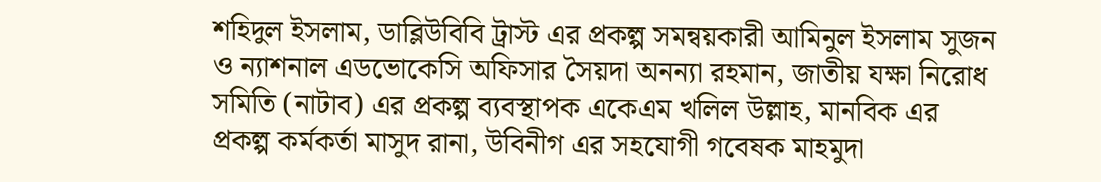শহিদুল ইসলাম, ডাব্লিউবিবি ট্রাস্ট এর প্রকল্প সমন্বয়কারী আমিনুল ইসলাম সুজন ও ন্যাশনাল এডভোকেসি অফিসার সৈয়দা অনন্যা রহমান, জাতীয় যক্ষা নিরোধ সমিতি (নাটাব) এর প্রকল্প ব্যবস্থাপক একেএম খলিল উল্লাহ, মানবিক এর প্রকল্প কর্মকর্তা মাসুদ রানা, উবিনীগ এর সহযোগী গবেষক মাহমুদা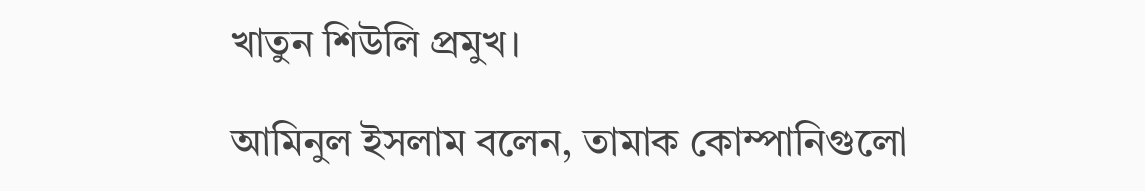খাতুন শিউলি প্রমুখ।

আমিনুল ইসলাম বলেন, তামাক কোম্পানিগুলো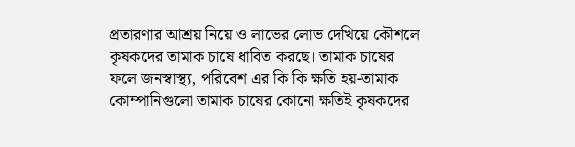প্রতারণার আশ্রয় নিয়ে ও লাভের লোভ দেখিয়ে কৌশলে কৃষকদের তামাক চাষে ধাবিত করছে। তামাক চাষের ফলে জনস্বাস্থ্য, পরিবেশ এর কি কি ক্ষতি হয়-তামাক কোম্পানিগুলো তামাক চাষের কোনো ক্ষতিই কৃষকদের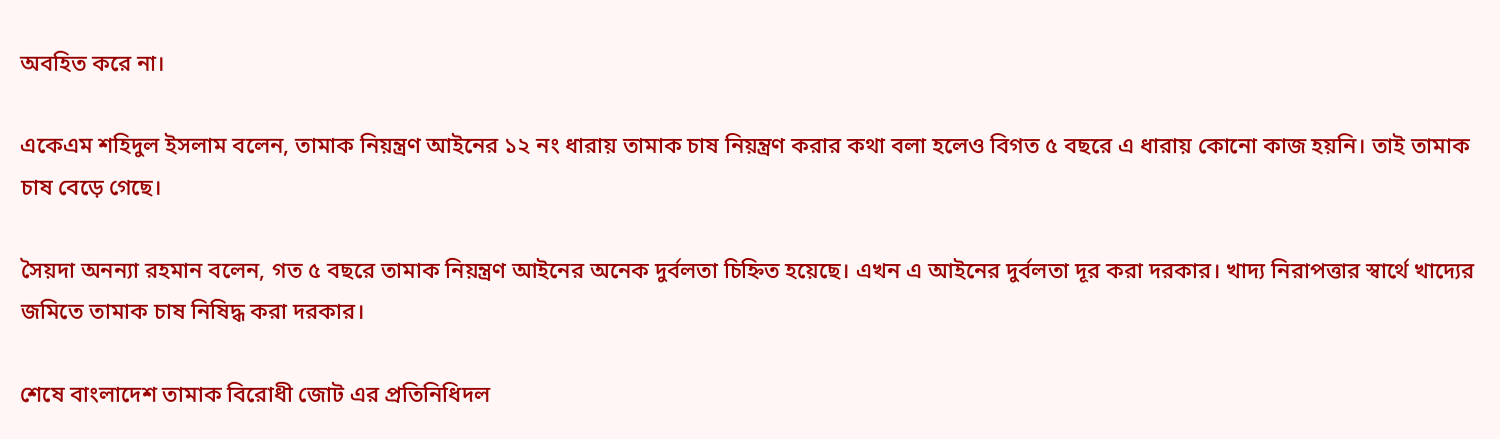অবহিত করে না।

একেএম শহিদুল ইসলাম বলেন, তামাক নিয়ন্ত্রণ আইনের ১২ নং ধারায় তামাক চাষ নিয়ন্ত্রণ করার কথা বলা হলেও বিগত ৫ বছরে এ ধারায় কোনো কাজ হয়নি। তাই তামাক চাষ বেড়ে গেছে।

সৈয়দা অনন্যা রহমান বলেন, গত ৫ বছরে তামাক নিয়ন্ত্রণ আইনের অনেক দুর্বলতা চিহ্নিত হয়েছে। এখন এ আইনের দুর্বলতা দূর করা দরকার। খাদ্য নিরাপত্তার স্বার্থে খাদ্যের জমিতে তামাক চাষ নিষিদ্ধ করা দরকার।

শেষে বাংলাদেশ তামাক বিরোধী জোট এর প্রতিনিধিদল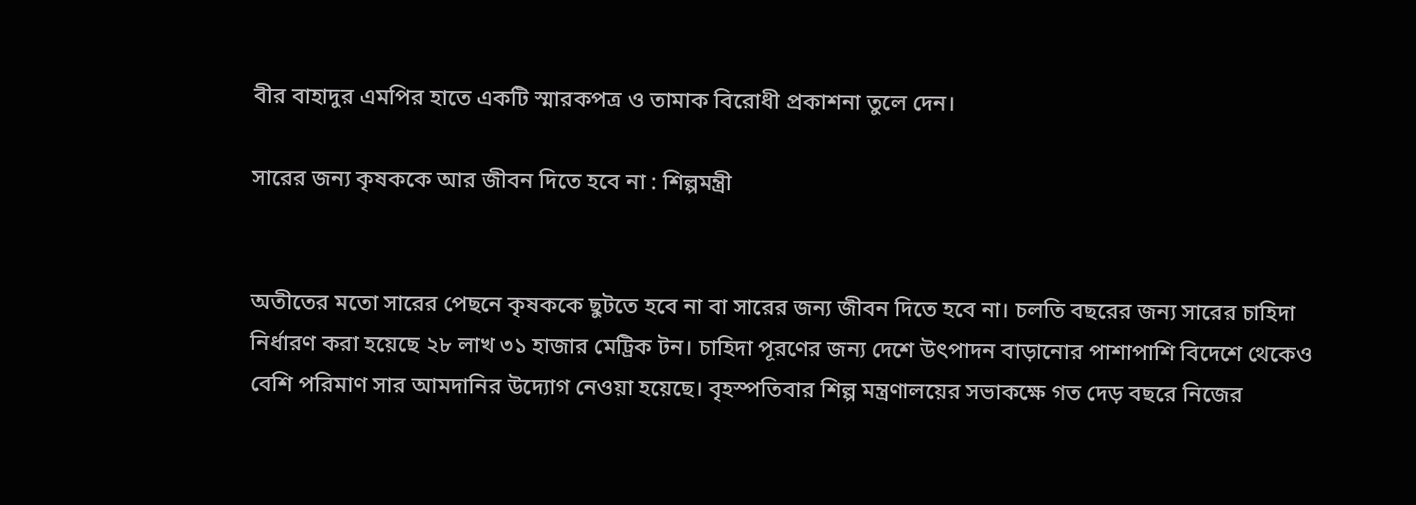বীর বাহাদুর এমপির হাতে একটি স্মারকপত্র ও তামাক বিরোধী প্রকাশনা তুলে দেন।

সারের জন্য কৃষককে আর জীবন দিতে হবে না : শিল্পমন্ত্রী


অতীতের মতো সারের পেছনে কৃষককে ছুটতে হবে না বা সারের জন্য জীবন দিতে হবে না। চলতি বছরের জন্য সারের চাহিদা নির্ধারণ করা হয়েছে ২৮ লাখ ৩১ হাজার মেট্রিক টন। চাহিদা পূরণের জন্য দেশে উৎপাদন বাড়ানোর পাশাপাশি বিদেশে থেকেও বেশি পরিমাণ সার আমদানির উদ্যোগ নেওয়া হয়েছে। বৃহস্পতিবার শিল্প মন্ত্রণালয়ের সভাকক্ষে গত দেড় বছরে নিজের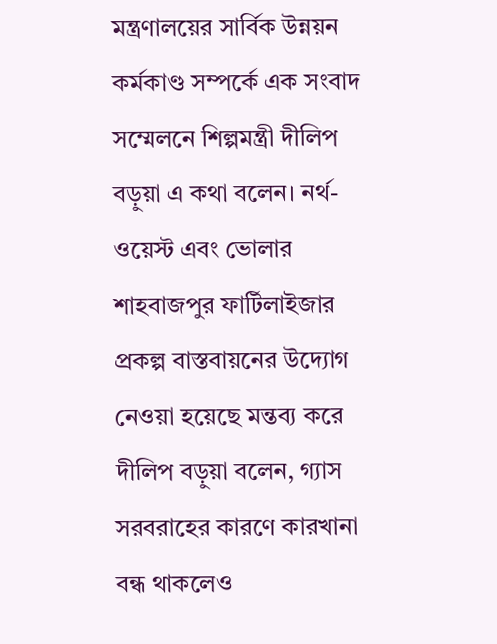মন্ত্রণালয়ের সার্বিক উন্নয়ন কর্মকাণ্ড সম্পর্কে এক সংবাদ সম্মেলনে শিল্পমন্ত্রী দীলিপ বড়ুয়া এ কথা বলেন। নর্থ-ওয়েস্ট এবং ভোলার শাহবাজপুর ফার্টিলাইজার প্রকল্প বাস্তবায়নের উদ্যোগ নেওয়া হয়েছে মন্তব্য করে দীলিপ বড়ুয়া বলেন, গ্যাস সরবরাহের কারণে কারখানা বন্ধ থাকলেও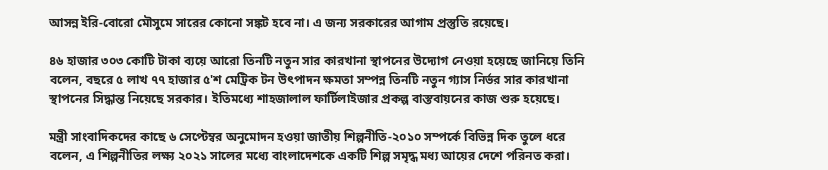আসন্ন ইরি-বোরো মৌসুমে সারের কোনো সঙ্কট হবে না। এ জন্য সরকারের আগাম প্রস্তুতি রয়েছে।

৪৬ হাজার ৩০৩ কোটি টাকা ব্যয়ে আরো তিনটি নতুন সার কারখানা স্থাপনের উদ্যোগ নেওয়া হয়েছে জানিয়ে তিনি বলেন, বছরে ৫ লাখ ৭৭ হাজার ৫'শ মেট্রিক টন উৎপাদন ক্ষমতা সম্পন্ন তিনটি নতুন গ্যাস নির্ভর সার কারখানা স্থাপনের সিদ্ধান্ত নিয়েছে সরকার। ইতিমধ্যে শাহজালাল ফার্টিলাইজার প্রকল্প বাস্তবায়নের কাজ শুরু হয়েছে।

মন্ত্রী সাংবাদিকদের কাছে ৬ সেপ্টেম্বর অনুমোদন হওয়া জাতীয় শিল্পনীতি-২০১০ সম্পর্কে বিভিন্ন দিক তুলে ধরে বলেন, এ শিল্পনীতির লক্ষ্য ২০২১ সালের মধ্যে বাংলাদেশকে একটি শিল্প সমৃদ্ধ মধ্য আয়ের দেশে পরিনত করা।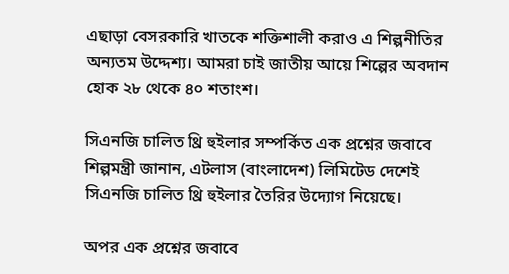এছাড়া বেসরকারি খাতকে শক্তিশালী করাও এ শিল্পনীতির অন্যতম উদ্দেশ্য। আমরা চাই জাতীয় আয়ে শিল্পের অবদান হোক ২৮ থেকে ৪০ শতাংশ।

সিএনজি চালিত থ্রি হুইলার সম্পর্কিত এক প্রশ্নের জবাবে শিল্পমন্ত্রী জানান, এটলাস (বাংলাদেশ) লিমিটেড দেশেই সিএনজি চালিত থ্রি হুইলার তৈরির উদ্যোগ নিয়েছে।

অপর এক প্রশ্নের জবাবে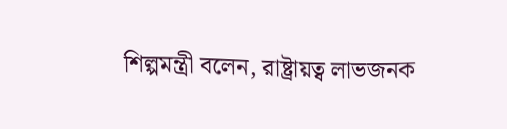শিল্পমন্ত্রী বলেন, রাষ্ট্রায়ত্ব লাভজনক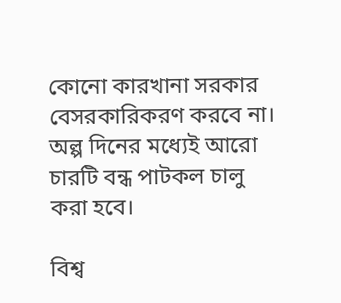কোনো কারখানা সরকার বেসরকারিকরণ করবে না। অল্প দিনের মধ্যেই আরো চারটি বন্ধ পাটকল চালু করা হবে।

বিশ্ব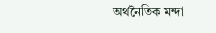অর্থনৈতিক মন্দা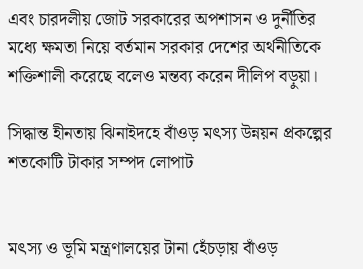এবং চারদলীয় জোট সরকারের অপশাসন ও দুর্নীতির মধ্যে ক্ষমতা নিয়ে বর্তমান সরকার দেশের অর্থনীতিকে শক্তিশালী করেছে বলেও মন্তব্য করেন দীলিপ বড়ুয়া।

সিদ্ধান্ত হীনতায় ঝিনাইদহে বাঁওড় মৎস্য উন্নয়ন প্রকল্পের শতকোটি টাকার সম্পদ লোপাট


মৎস্য ও ভূমি মন্ত্রণালয়ের টানা হেঁচড়ায় বাঁওড়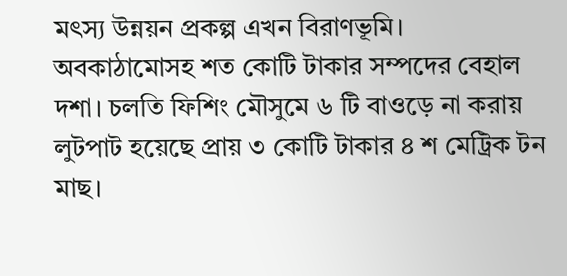মৎস্য উন্নয়ন প্রকল্প এখন বিরাণভূমি। অবকাঠামোসহ শত কোটি টাকার সম্পদের বেহাল দশা। চলতি ফিশিং মৌসুমে ৬ টি বাওড়ে না করায় লুটপাট হয়েছে প্রায় ৩ কোটি টাকার ৪ শ মেট্রিক টন মাছ।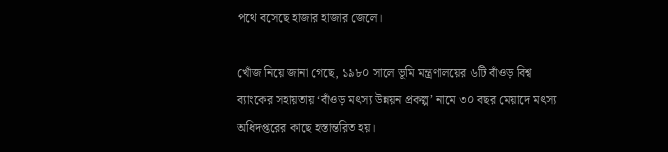পথে বসেছে হাজার হাজার জেলে।

খোঁজ নিয়ে জানা গেছে, ১৯৮০ সালে ভূমি মন্ত্রণালয়ের ৬টি বাঁওড় বিশ্ব ব্যাংকের সহায়তায় ‘বাঁওড় মৎস্য উন্নয়ন প্রকল্প’ নামে ৩০ বছর মেয়াদে মৎস্য অধিদপ্তরের কাছে হস্তান্তরিত হয়।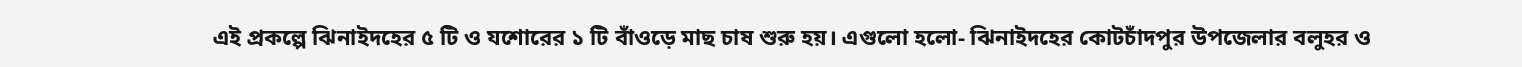এই প্রকল্পে ঝিনাইদহের ৫ টি ও যশোরের ১ টি বাঁওড়ে মাছ চাষ শুরু হয়। এগুলো হলো- ঝিনাইদহের কোটচাঁদপুর উপজেলার বলুহর ও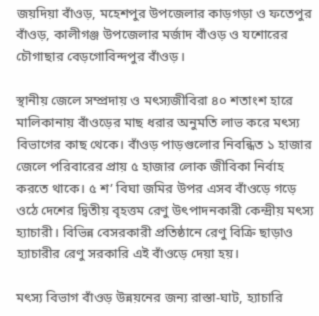জয়দিয়া বাঁওড়, মহেশপুর উপজেলার কাড়গড়া ও ফতেপুর বাঁওড়, কালীগঞ্জ উপজেলার মর্জাদ বাঁওড় ও যশোরের চৌগাছার বেড়গোবিন্দপুর বাঁওড়।

স্থানীয় জেলে সম্প্রদায় ও মৎস্যজীবিরা ৪০ শতাংশ হারে মালিকানায় বাঁওড়ের মাছ ধরার অনুমতি লাভ করে মৎস্য বিভাগের কাছ থেকে। বাঁওড় পাড়গুলোর নিবন্ধিত ১ হাজার জেলে পরিবারের প্রায় ৫ হাজার লোক জীবিকা নির্বাহ করতে থাকে। ৫ শ’ বিঘা জমির উপর এসব বাঁওড়ে গড়ে ওঠে দেশের দ্বিতীয় বৃহত্তম রেণু উৎপাদনকারী কেন্দ্রীয় মৎস্য হ্যাচারী। বিভিন্ন বেসরকারী প্রতিষ্ঠানে রেণু বিক্রি ছাড়াও হ্যাচারীর রেণু সরকারি এই বাঁওড়ে দেয়া হয়।

মৎস্য বিভাগ বাঁওড় উন্নয়নের জন্য রাস্তা-ঘাট, হ্যাচারি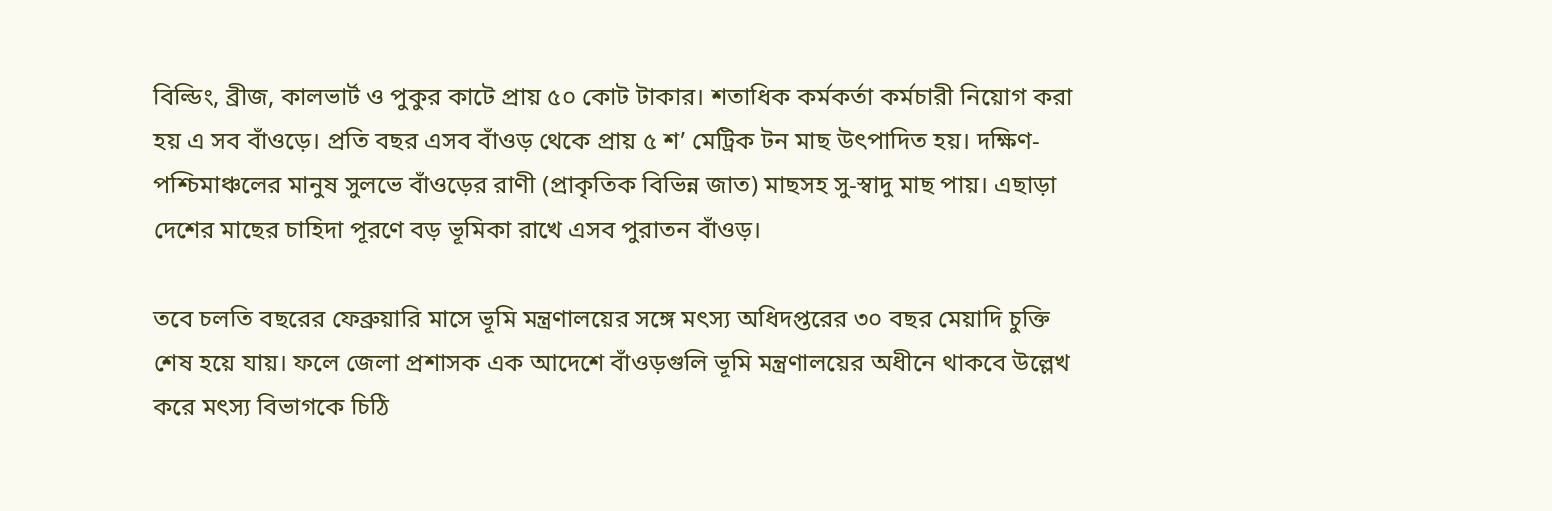বিল্ডিং, ব্রীজ, কালভার্ট ও পুকুর কাটে প্রায় ৫০ কোট টাকার। শতাধিক কর্মকর্তা কর্মচারী নিয়োগ করা হয় এ সব বাঁওড়ে। প্রতি বছর এসব বাঁওড় থেকে প্রায় ৫ শ’ মেট্রিক টন মাছ উৎপাদিত হয়। দক্ষিণ-পশ্চিমাঞ্চলের মানুষ সুলভে বাঁওড়ের রাণী (প্রাকৃতিক বিভিন্ন জাত) মাছসহ সু-স্বাদু মাছ পায়। এছাড়া দেশের মাছের চাহিদা পূরণে বড় ভূমিকা রাখে এসব পুরাতন বাঁওড়।

তবে চলতি বছরের ফেব্রুয়ারি মাসে ভূমি মন্ত্রণালয়ের সঙ্গে মৎস্য অধিদপ্তরের ৩০ বছর মেয়াদি চুক্তি শেষ হয়ে যায়। ফলে জেলা প্রশাসক এক আদেশে বাঁওড়গুলি ভূমি মন্ত্রণালয়ের অধীনে থাকবে উল্লেখ করে মৎস্য বিভাগকে চিঠি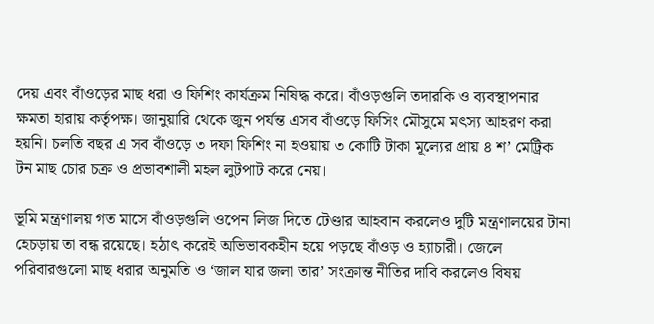দেয় এবং বাঁওড়ের মাছ ধরা ও ফিশিং কার্যক্রম নিষিদ্ধ করে। বাঁওড়গুলি তদারকি ও ব্যবস্থাপনার ক্ষমতা হারায় কর্তৃপক্ষ। জানুয়ারি থেকে জুন পর্যন্ত এসব বাঁওড়ে ফিসিং মৌসুমে মৎস্য আহরণ করা হয়নি। চলতি বছর এ সব বাঁওড়ে ৩ দফা ফিশিং না হওয়ায় ৩ কোটি টাকা মূল্যের প্রায় ৪ শ’ মেট্রিক টন মাছ চোর চক্র ও প্রভাবশালী মহল লুটপাট করে নেয়।

ভূমি মন্ত্রণালয় গত মাসে বাঁওড়গুলি ওপেন লিজ দিতে টেণ্ডার আহবান করলেও দুটি মন্ত্রণালয়ের টানা হেচড়ায় তা বন্ধ রয়েছে। হঠাৎ করেই অভিভাবকহীন হয়ে পড়ছে বাঁওড় ও হ্যাচারী। জেলে পরিবারগুলো মাছ ধরার অনুমতি ও ‘জাল যার জলা তার’ সংক্রান্ত নীতির দাবি করলেও বিষয়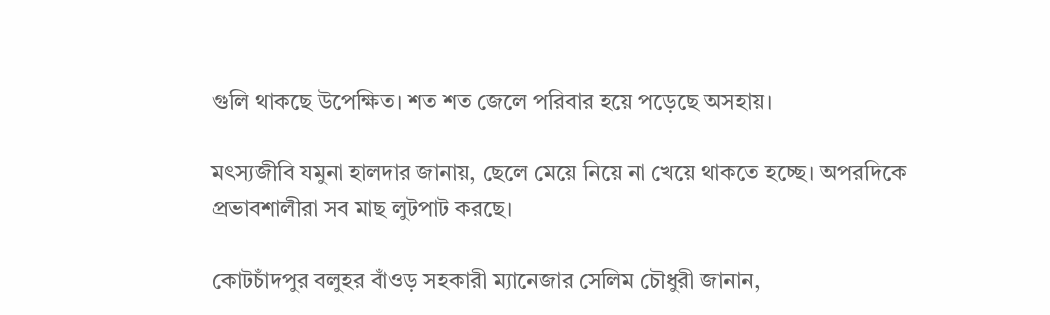গুলি থাকছে উপেক্ষিত। শত শত জেলে পরিবার হয়ে পড়েছে অসহায়।

মৎস্যজীবি যমুনা হালদার জানায়, ছেলে মেয়ে নিয়ে না খেয়ে থাকতে হচ্ছে। অপরদিকে প্রভাবশালীরা সব মাছ লুটপাট করছে।

কোটচাঁদপুর বলুহর বাঁওড় সহকারী ম্যানেজার সেলিম চৌধুরী জানান,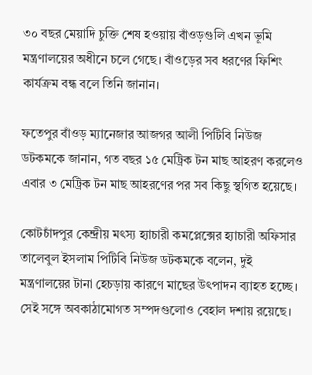৩০ বছর মেয়াদি চুক্তি শেষ হওয়ায় বাঁওড়গুলি এখন ভূমি মন্ত্রণালয়ের অধীনে চলে গেছে। বাঁওড়ের সব ধরণের ফিশিং কার্যক্রম বন্ধ বলে তিনি জানান।

ফতেপুর বাঁওড় ম্যানেজার আজগর আলী পিটিবি নিউজ ডটকমকে জানান, গত বছর ১৫ মেট্রিক টন মাছ আহরণ করলেও এবার ৩ মেট্রিক টন মাছ আহরণের পর সব কিছু স্থগিত হয়েছে।

কোটচাঁদপুর কেন্দ্রীয় মৎস্য হ্যাচারী কমপ্লেক্সের হ্যাচারী অফিসার তালেবুল ইসলাম পিটিবি নিউজ ডটকমকে বলেন, দুই মন্ত্রণালয়ের টানা হেচড়ায় কারণে মাছের উৎপাদন ব্যাহত হচ্ছে। সেই সঙ্গে অবকাঠামোগত সম্পদগুলোও বেহাল দশায় রয়েছে।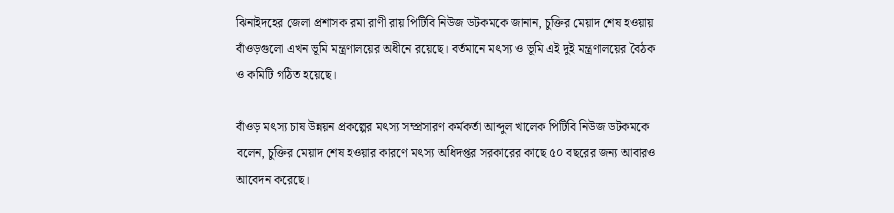ঝিনাইদহের জেলা প্রশাসক রমা রাণী রায় পিটিবি নিউজ ডটকমকে জানান, চুক্তির মেয়াদ শেষ হওয়ায় বাঁওড়গুলো এখন ভূমি মন্ত্রণালয়ের অধীনে রয়েছে। বর্তমানে মৎস্য ও ভূমি এই দুই মন্ত্রণালয়ের বৈঠক ও কমিটি গঠিত হয়েছে।

বাঁওড় মৎস্য চাষ উন্নয়ন প্রকল্পের মৎস্য সম্প্রসারণ কর্মকর্তা আব্দুল খালেক পিটিবি নিউজ ডটকমকে বলেন, চুক্তির মেয়াদ শেষ হওয়ার কারণে মৎস্য অধিদপ্তর সরকারের কাছে ৫০ বছরের জন্য আবারও আবেদন করেছে।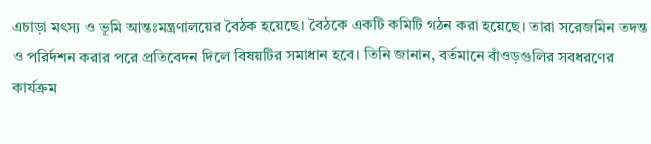এচাড়া মৎস্য ও ভূমি আন্তঃমন্ত্রণালয়ের বৈঠক হয়েছে। বৈঠকে একটি কমিটি গঠন করা হয়েছে। তারা সরেজমিন তদন্ত ও পরির্দশন করার পরে প্রতিবেদন দিলে বিষয়টির সমাধান হবে। তিনি জানান, বর্তমানে বাঁওড়গুলির সবধরণের কার্যক্রম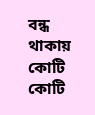বন্ধ থাকায় কোটি কোটি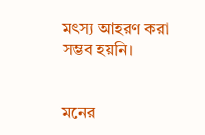মৎস্য আহরণ করা সম্ভব হয়নি।


মনের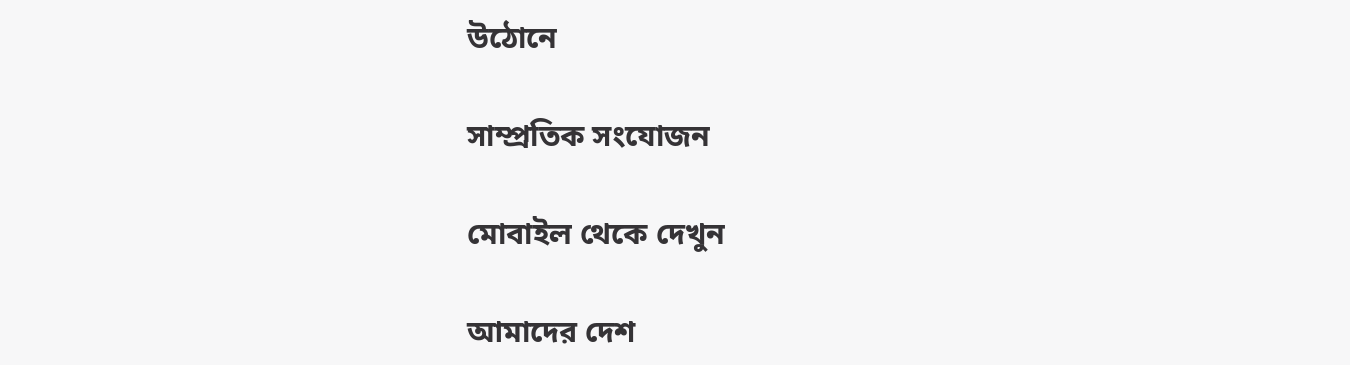উঠোনে

সাম্প্রতিক সংযোজন

মোবাইল থেকে দেখুন

আমাদের দেশ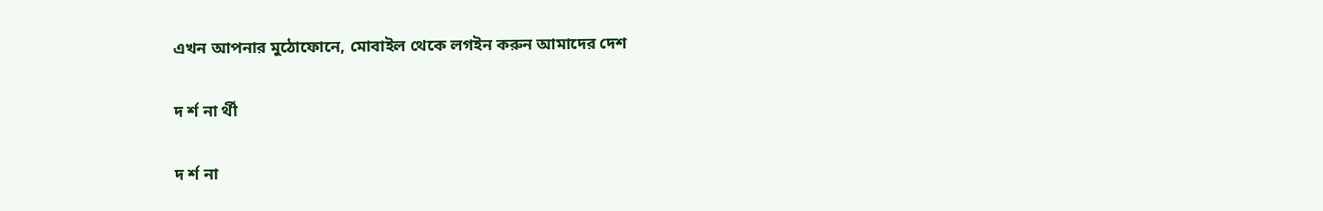এখন আপনার মুঠোফোনে, মোবাইল থেকে লগইন করুন আমাদের দেশ

দ র্শ না র্থী

দ র্শ না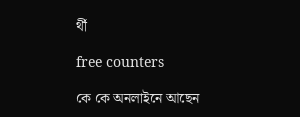র্থী

free counters

কে কে অনলাইনে আছেন